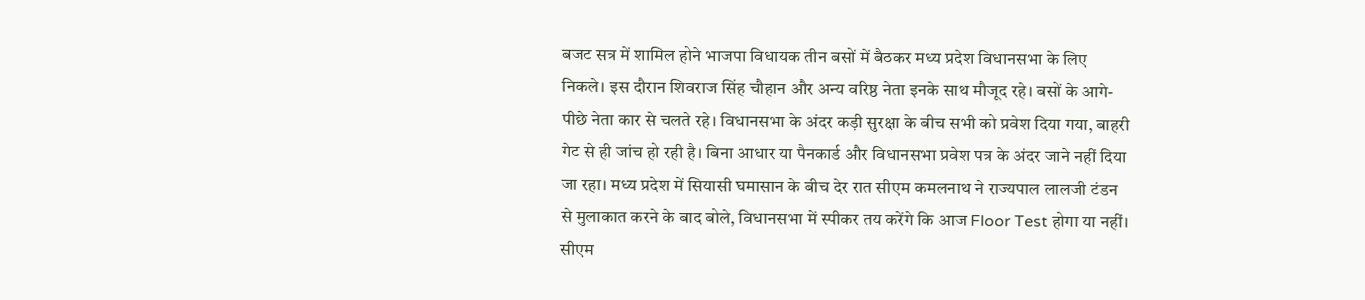बजट सत्र में शामिल होने भाजपा विधायक तीन बसों में बैठकर मध्य प्रदेश विधानसभा के लिए निकले। इस दौरान शिवराज सिंह चौहान और अन्य वरिष्ठ नेता इनके साथ मौजूद रहे। बसों के आगे-पीछे नेता कार से चलते रहे। विधानसभा के अंदर कड़ी सुरक्षा के बीच सभी को प्रवेश दिया गया, बाहरी गेट से ही जांच हो रही है। बिना आधार या पैनकार्ड और विधानसभा प्रवेश पत्र के अंदर जाने नहीं दिया जा रहा। मध्य प्रदेश में सियासी घमासान के बीच देर रात सीएम कमलनाथ ने राज्यपाल लालजी टंडन से मुलाकात करने के बाद बोले, विधानसभा में स्पीकर तय करेंगे कि आज Floor Test होगा या नहीं। सीएम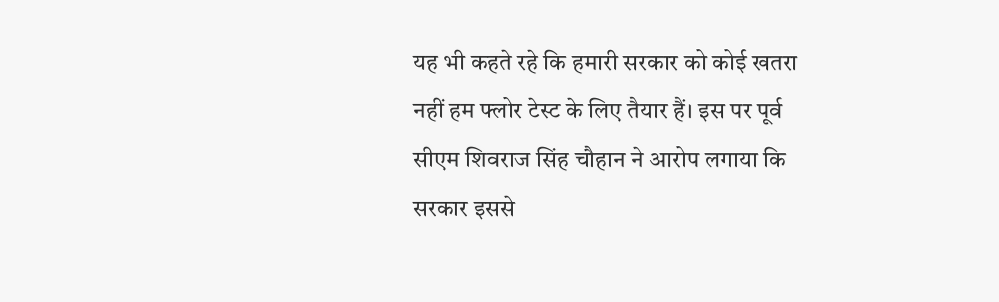यह भी कहते रहे कि हमारी सरकार को कोई खतरा नहीं हम फ्लोर टेस्ट के लिए तैयार हैं। इस पर पूर्व सीएम शिवराज सिंह चौहान ने आरोप लगाया कि सरकार इससे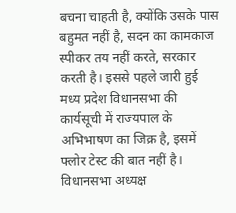बचना चाहती है, क्योंकि उसके पास बहुमत नहीं है, सदन का कामकाज स्पीकर तय नहीं करते, सरकार करती है। इससे पहले जारी हुई मध्य प्रदेश विधानसभा की कार्यसूची में राज्यपाल के अभिभाषण का जिक्र है, इसमें फ्लोर टेस्ट की बात नहीं है। विधानसभा अध्यक्ष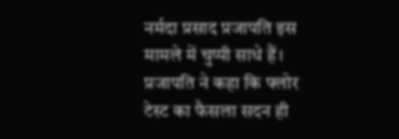नर्मदा प्रसाद प्रजापति इस मामले में चुप्पी साधे हैं। प्रजापति ने कहा कि फ्लोर टेस्ट का फैसला सदन ही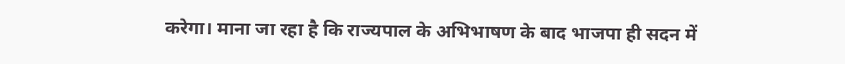करेगा। माना जा रहा है कि राज्यपाल के अभिभाषण के बाद भाजपा ही सदन में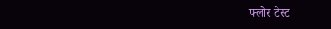फ्लोर टेस्ट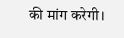की मांग करेगी।